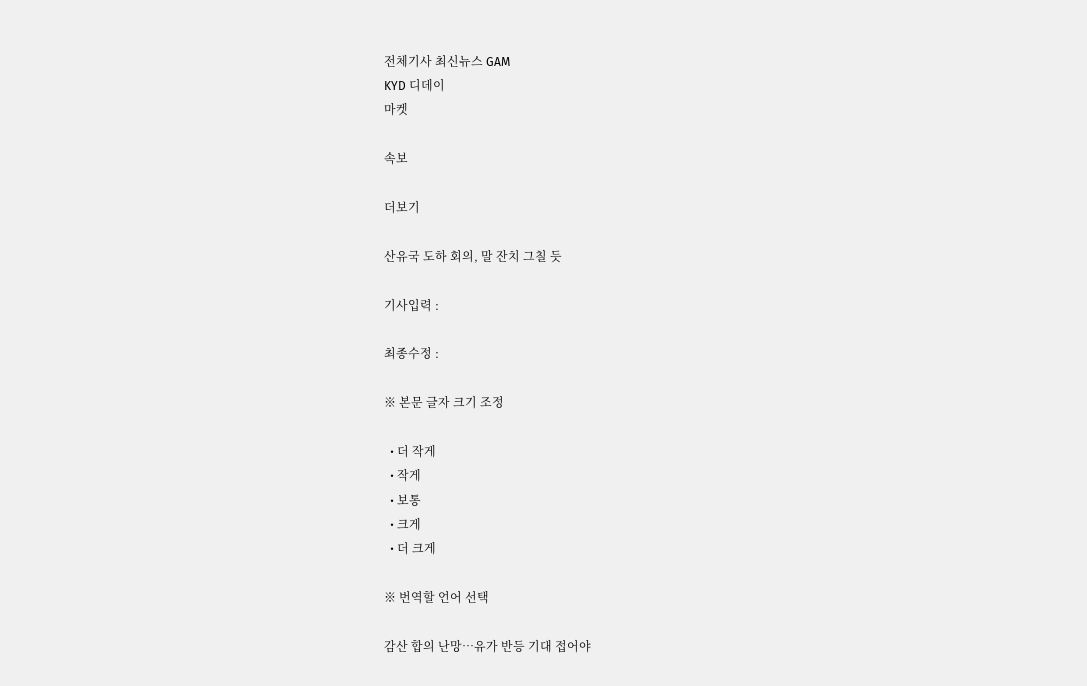전체기사 최신뉴스 GAM
KYD 디데이
마켓

속보

더보기

산유국 도하 회의, 말 잔치 그칠 듯

기사입력 :

최종수정 :

※ 본문 글자 크기 조정

  • 더 작게
  • 작게
  • 보통
  • 크게
  • 더 크게

※ 번역할 언어 선택

감산 합의 난망…유가 반등 기대 접어야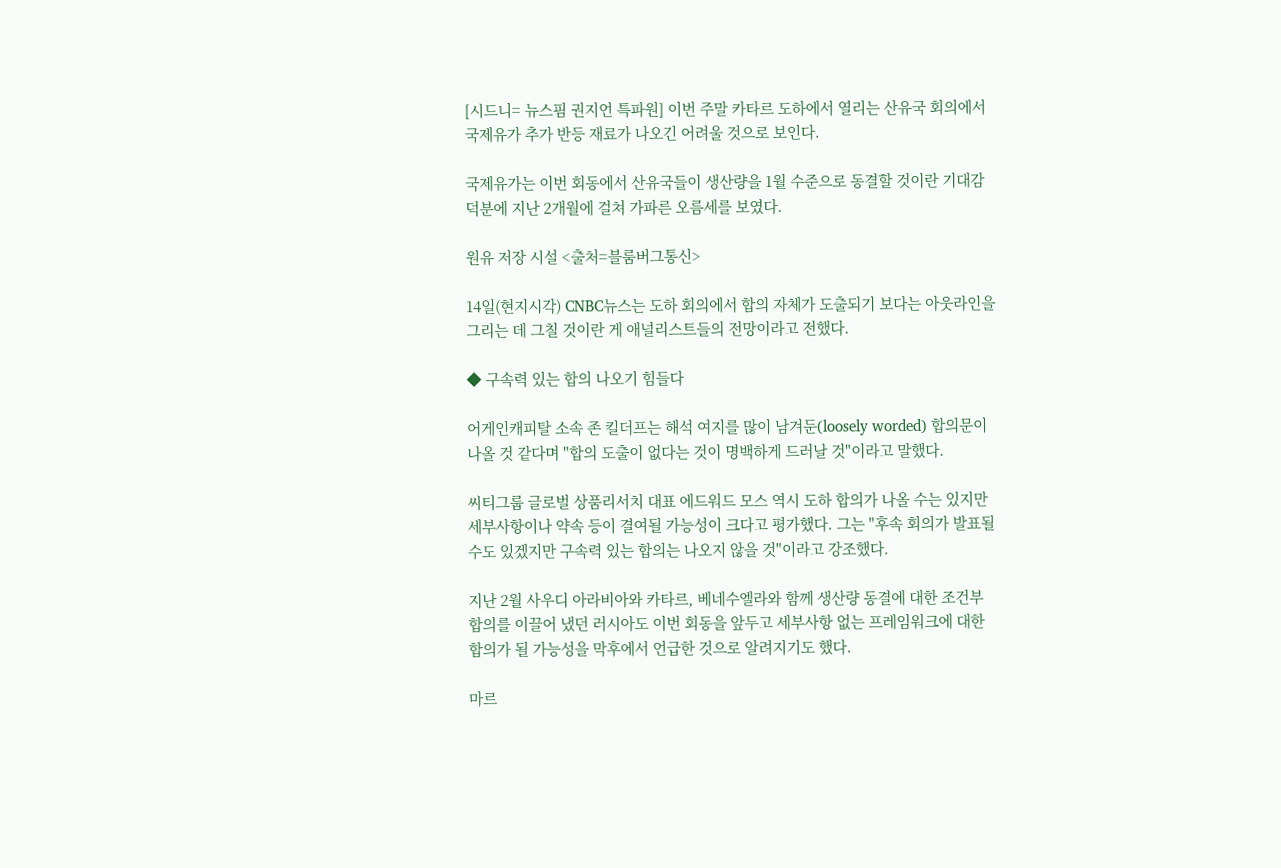[시드니= 뉴스핌 권지언 특파원] 이번 주말 카타르 도하에서 열리는 산유국 회의에서 국제유가 추가 반등 재료가 나오긴 어려울 것으로 보인다.

국제유가는 이번 회동에서 산유국들이 생산량을 1월 수준으로 동결할 것이란 기대감 덕분에 지난 2개월에 걸쳐 가파른 오름세를 보였다.

원유 저장 시설 <출처=블룸버그통신>

14일(현지시각) CNBC뉴스는 도하 회의에서 합의 자체가 도출되기 보다는 아웃라인을 그리는 데 그칠 것이란 게 애널리스트들의 전망이라고 전했다.

◆ 구속력 있는 합의 나오기 힘들다

어게인캐피탈 소속 존 킬더프는 해석 여지를 많이 남겨둔(loosely worded) 합의문이 나올 것 같다며 "합의 도출이 없다는 것이 명백하게 드러날 것"이라고 말했다.

씨티그룹 글로벌 상품리서치 대표 에드워드 모스 역시 도하 합의가 나올 수는 있지만 세부사항이나 약속 등이 결여될 가능성이 크다고 평가했다. 그는 "후속 회의가 발표될 수도 있겠지만 구속력 있는 합의는 나오지 않을 것"이라고 강조했다.

지난 2월 사우디 아라비아와 카타르, 베네수엘라와 함께 생산량 동결에 대한 조건부 합의를 이끌어 냈던 러시아도 이번 회동을 앞두고 세부사항 없는 프레임워크에 대한 합의가 될 가능성을 막후에서 언급한 것으로 알려지기도 했다.

마르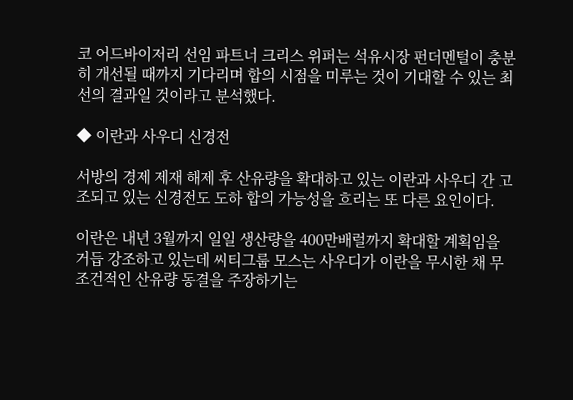코 어드바이저리 선임 파트너 크리스 위퍼는 석유시장 펀더멘털이 충분히 개선될 때까지 기다리며 합의 시점을 미루는 것이 기대할 수 있는 최선의 결과일 것이라고 분석했다.

◆ 이란과 사우디 신경전

서방의 경제 제재 해제 후 산유량을 확대하고 있는 이란과 사우디 간 고조되고 있는 신경전도 도하 합의 가능성을 흐리는 또 다른 요인이다.

이란은 내년 3월까지 일일 생산량을 400만배럴까지 확대할 계획임을 거듭 강조하고 있는데 씨티그룹 모스는 사우디가 이란을 무시한 채 무조건적인 산유량 동결을 주장하기는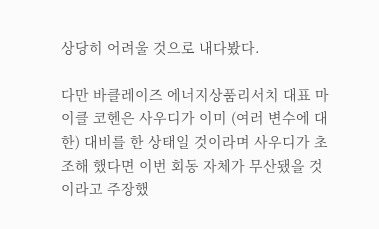상당히 어려울 것으로 내다봤다.

다만 바클레이즈 에너지상품리서치 대표 마이클 코헨은 사우디가 이미 (여러 변수에 대한) 대비를 한 상태일 것이라며 사우디가 초조해 했다면 이번 회동 자체가 무산됐을 것이라고 주장했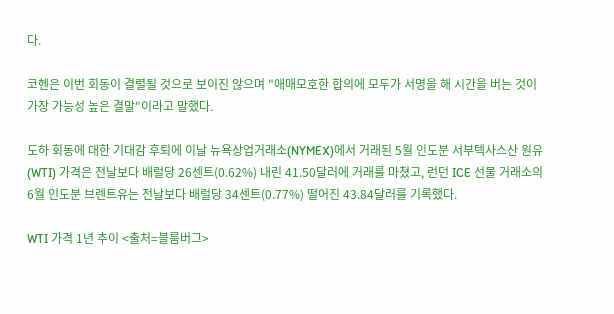다.

코헨은 이번 회동이 결렬될 것으로 보이진 않으며 "애매모호한 합의에 모두가 서명을 해 시간을 버는 것이 가장 가능성 높은 결말"이라고 말했다.

도하 회동에 대한 기대감 후퇴에 이날 뉴욕상업거래소(NYMEX)에서 거래된 5월 인도분 서부텍사스산 원유(WTI) 가격은 전날보다 배럴당 26센트(0.62%) 내린 41.50달러에 거래를 마쳤고, 런던 ICE 선물 거래소의 6월 인도분 브렌트유는 전날보다 배럴당 34센트(0.77%) 떨어진 43.84달러를 기록했다.

WTI 가격 1년 추이 <출처=블룸버그>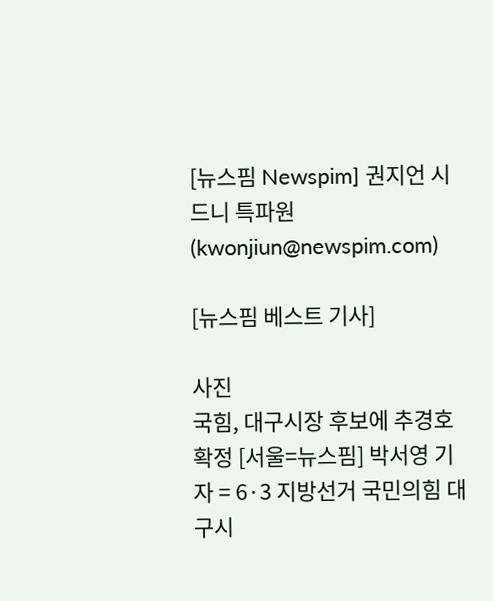[뉴스핌 Newspim] 권지언 시드니 특파원 (kwonjiun@newspim.com)

[뉴스핌 베스트 기사]

사진
국힘, 대구시장 후보에 추경호 확정 [서울=뉴스핌] 박서영 기자 = 6·3 지방선거 국민의힘 대구시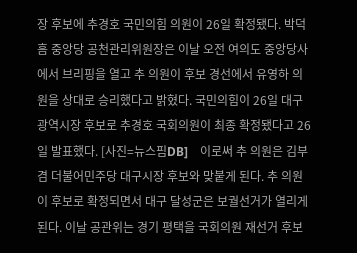장 후보에 추경호 국민의힘 의원이 26일 확정됐다. 박덕흠 중앙당 공천관리위원장은 이날 오전 여의도 중앙당사에서 브리핑을 열고 추 의원이 후보 경선에서 유영하 의원을 상대로 승리했다고 밝혔다. 국민의힘이 26일 대구광역시장 후보로 추경호 국회의원이 최종 확정됐다고 26일 발표했다. [사진=뉴스핌DB]    이로써 추 의원은 김부겸 더불어민주당 대구시장 후보와 맞붙게 된다. 추 의원이 후보로 확정되면서 대구 달성군은 보궐선거가 열리게 된다. 이날 공관위는 경기 평택을 국회의원 재선거 후보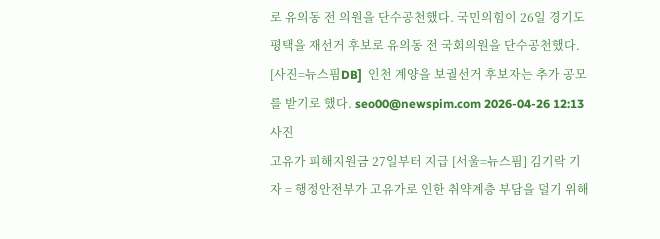로 유의동 전 의원을 단수공천했다. 국민의힘이 26일 경기도 평택을 재선거 후보로 유의동 전 국회의원을 단수공천했다. [사진=뉴스핌DB]  인천 계양을 보궐선거 후보자는 추가 공모를 받기로 했다. seo00@newspim.com 2026-04-26 12:13
사진
고유가 피해지원금 27일부터 지급 [서울=뉴스핌] 김기락 기자 = 행정안전부가 고유가로 인한 취약계층 부담을 덜기 위해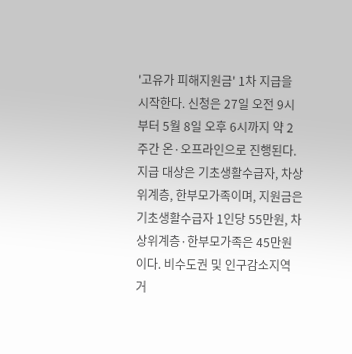'고유가 피해지원금' 1차 지급을 시작한다. 신청은 27일 오전 9시부터 5월 8일 오후 6시까지 약 2주간 온·오프라인으로 진행된다. 지급 대상은 기초생활수급자, 차상위계층, 한부모가족이며, 지원금은 기초생활수급자 1인당 55만원, 차상위계층·한부모가족은 45만원이다. 비수도권 및 인구감소지역 거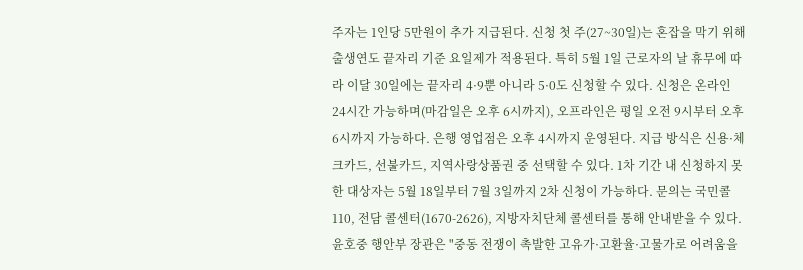주자는 1인당 5만원이 추가 지급된다. 신청 첫 주(27~30일)는 혼잡을 막기 위해 출생연도 끝자리 기준 요일제가 적용된다. 특히 5월 1일 근로자의 날 휴무에 따라 이달 30일에는 끝자리 4·9뿐 아니라 5·0도 신청할 수 있다. 신청은 온라인 24시간 가능하며(마감일은 오후 6시까지), 오프라인은 평일 오전 9시부터 오후 6시까지 가능하다. 은행 영업점은 오후 4시까지 운영된다. 지급 방식은 신용·체크카드, 선불카드, 지역사랑상품권 중 선택할 수 있다. 1차 기간 내 신청하지 못한 대상자는 5월 18일부터 7월 3일까지 2차 신청이 가능하다. 문의는 국민콜110, 전담 콜센터(1670-2626), 지방자치단체 콜센터를 통해 안내받을 수 있다. 윤호중 행안부 장관은 "중동 전쟁이 촉발한 고유가·고환율·고물가로 어려움을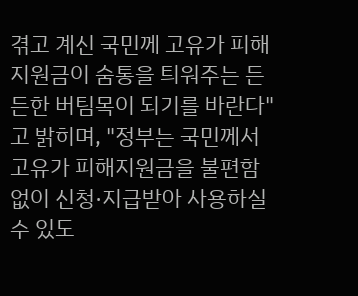겪고 계신 국민께 고유가 피해지원금이 숨통을 틔워주는 든든한 버팀목이 되기를 바란다"고 밝히며, "정부는 국민께서 고유가 피해지원금을 불편함 없이 신청·지급받아 사용하실 수 있도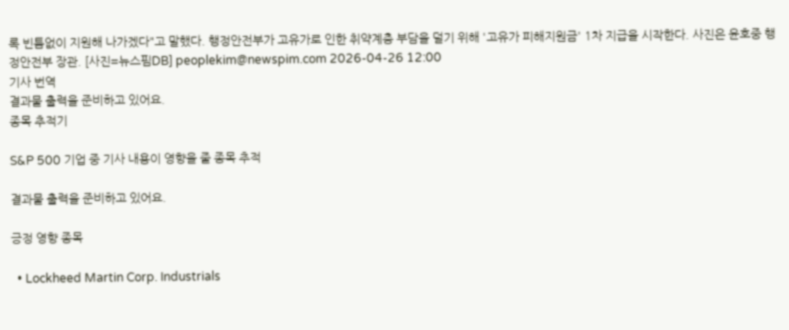록 빈틈없이 지원해 나가겠다"고 말했다. 행정안전부가 고유가로 인한 취약계층 부담을 덜기 위해 '고유가 피해지원금' 1차 지급을 시작한다. 사진은 윤호중 행정안전부 장관. [사진=뉴스핌DB] peoplekim@newspim.com 2026-04-26 12:00
기사 번역
결과물 출력을 준비하고 있어요.
종목 추적기

S&P 500 기업 중 기사 내용이 영향을 줄 종목 추적

결과물 출력을 준비하고 있어요.

긍정 영향 종목

  • Lockheed Martin Corp. Industrials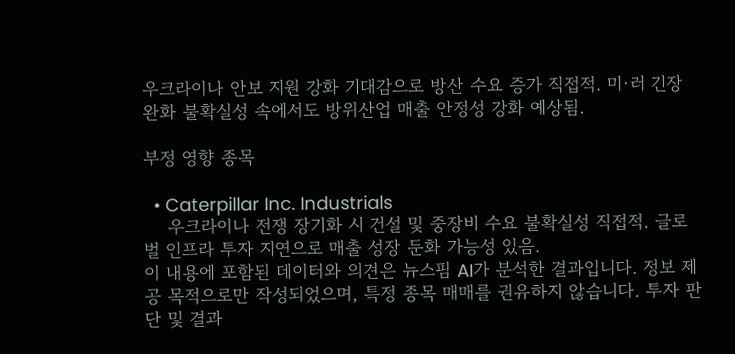우크라이나 안보 지원 강화 기대감으로 방산 수요 증가 직접적. 미·러 긴장 완화 불확실성 속에서도 방위산업 매출 안정성 강화 예상됨.

부정 영향 종목

  • Caterpillar Inc. Industrials
    우크라이나 전쟁 장기화 시 건설 및 중장비 수요 불확실성 직접적. 글로벌 인프라 투자 지연으로 매출 성장 둔화 가능성 있음.
이 내용에 포함된 데이터와 의견은 뉴스핌 AI가 분석한 결과입니다. 정보 제공 목적으로만 작성되었으며, 특정 종목 매매를 권유하지 않습니다. 투자 판단 및 결과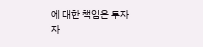에 대한 책임은 투자자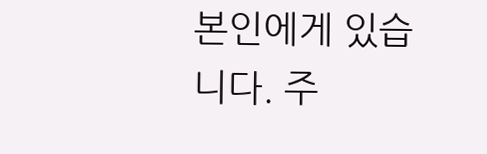본인에게 있습니다. 주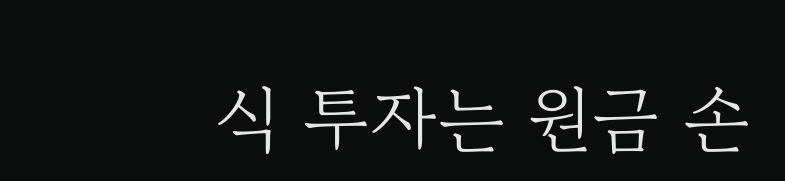식 투자는 원금 손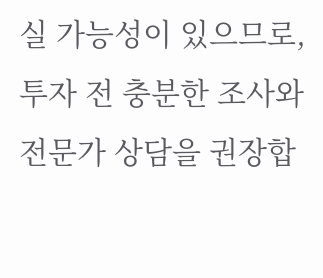실 가능성이 있으므로, 투자 전 충분한 조사와 전문가 상담을 권장합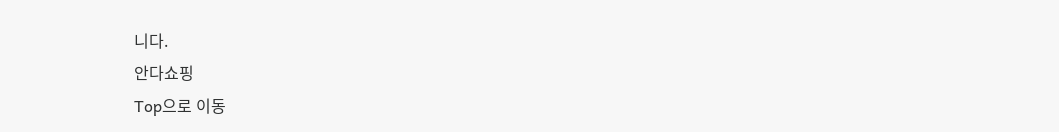니다.
안다쇼핑
Top으로 이동